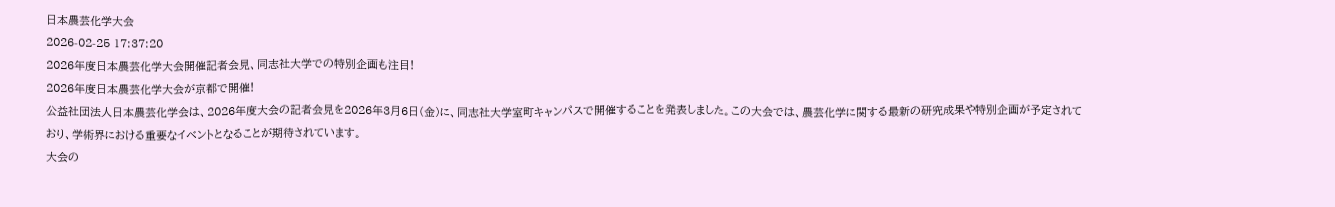日本農芸化学大会
2026-02-25 17:37:20
2026年度日本農芸化学大会開催記者会見、同志社大学での特別企画も注目!
2026年度日本農芸化学大会が京都で開催!
公益社団法人日本農芸化学会は、2026年度大会の記者会見を2026年3月6日(金)に、同志社大学室町キャンパスで開催することを発表しました。この大会では、農芸化学に関する最新の研究成果や特別企画が予定されており、学術界における重要なイベントとなることが期待されています。
大会の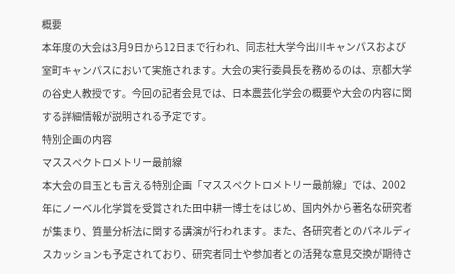概要
本年度の大会は3月9日から12日まで行われ、同志社大学今出川キャンパスおよび室町キャンパスにおいて実施されます。大会の実行委員長を務めるのは、京都大学の谷史人教授です。今回の記者会見では、日本農芸化学会の概要や大会の内容に関する詳細情報が説明される予定です。
特別企画の内容
マススペクトロメトリー最前線
本大会の目玉とも言える特別企画「マススペクトロメトリー最前線」では、2002年にノーベル化学賞を受賞された田中耕一博士をはじめ、国内外から著名な研究者が集まり、質量分析法に関する講演が行われます。また、各研究者とのパネルディスカッションも予定されており、研究者同士や参加者との活発な意見交換が期待さ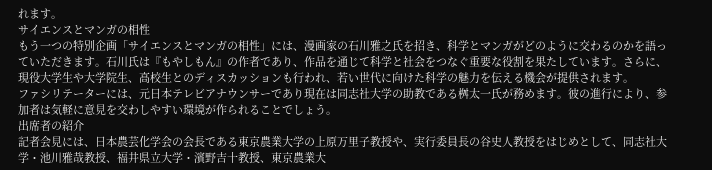れます。
サイエンスとマンガの相性
もう一つの特別企画「サイエンスとマンガの相性」には、漫画家の石川雅之氏を招き、科学とマンガがどのように交わるのかを語っていただきます。石川氏は『もやしもん』の作者であり、作品を通じて科学と社会をつなぐ重要な役割を果たしています。さらに、現役大学生や大学院生、高校生とのディスカッションも行われ、若い世代に向けた科学の魅力を伝える機会が提供されます。
ファシリテーターには、元日本テレビアナウンサーであり現在は同志社大学の助教である桝太一氏が務めます。彼の進行により、参加者は気軽に意見を交わしやすい環境が作られることでしょう。
出席者の紹介
記者会見には、日本農芸化学会の会長である東京農業大学の上原万里子教授や、実行委員長の谷史人教授をはじめとして、同志社大学・池川雅哉教授、福井県立大学・濱野吉十教授、東京農業大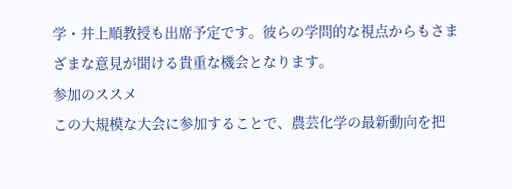学・井上順教授も出席予定です。彼らの学問的な視点からもさまざまな意見が聞ける貴重な機会となります。
参加のススメ
この大規模な大会に参加することで、農芸化学の最新動向を把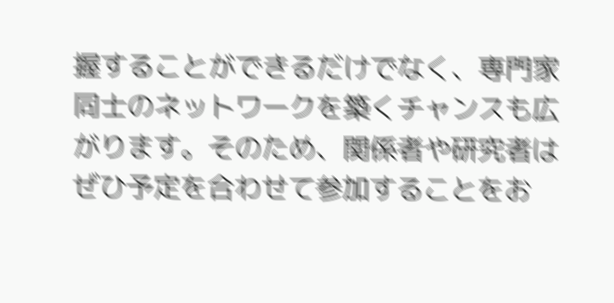握することができるだけでなく、専門家同士のネットワークを築くチャンスも広がります。そのため、関係者や研究者はぜひ予定を合わせて参加することをお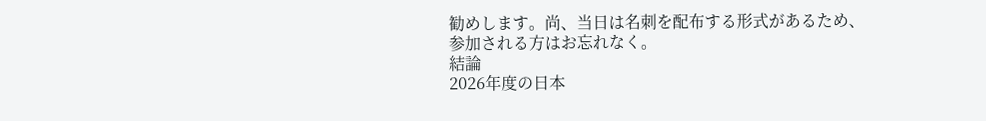勧めします。尚、当日は名刺を配布する形式があるため、参加される方はお忘れなく。
結論
2026年度の日本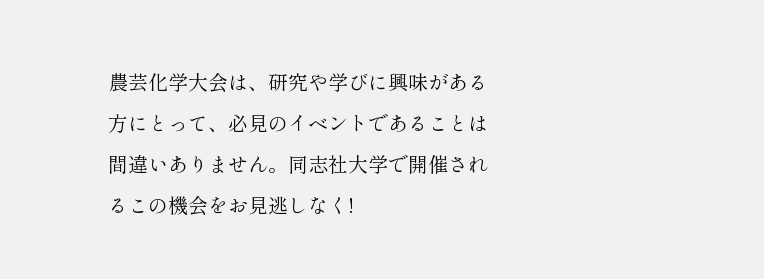農芸化学大会は、研究や学びに興味がある方にとって、必見のイベントであることは間違いありません。同志社大学で開催されるこの機会をお見逃しなく!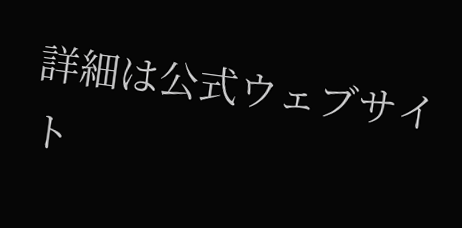詳細は公式ウェブサイト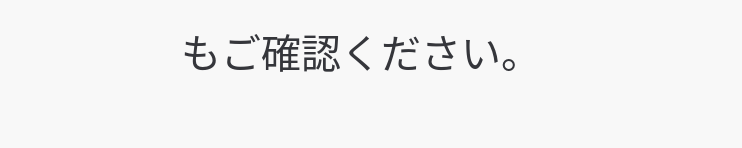もご確認ください。